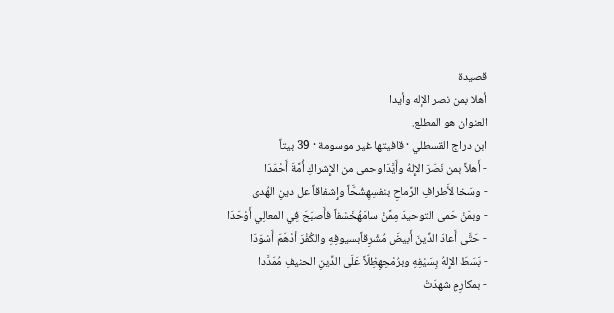قصيدة
أهلا بمن نصر الإله وأيدا
العنوان هو المطلع.
ابن دراج القسطلي · قافيتها غير موسومة · 39 بيتاً
- أَهلاً بمن نَصَرَ الإِلهُ وأَيَّدَاوحمى من الإِشراكِ أُمَّةَ أَحْمَدَا
- وسَخا لأَطرافِ الرِّماحِ بنفسِهِشُحَّاً وإِشفاقاً عل دينِ الهُدى
- وبمَنْ حَمى التوحيدَ مِمَّنْ سامَهُخَسْفاً فأَصبَحَ فِي المعالِي أَوْحَدَا
- حَتَّى أَعادَ الدِّينَ أَبيضَ مُشْرِقاًبسيوفِهِ والكُفْرَ أدْهَمَ أَسْوَدَا
- بَسَطَ الإِلهُ بِسَيْفِهِ وبرُمْحِهِظِلّاً عَلَى الدِّينِ الحنيفِ مُمَدَّدا
- بمكارِمٍ شهدَتْ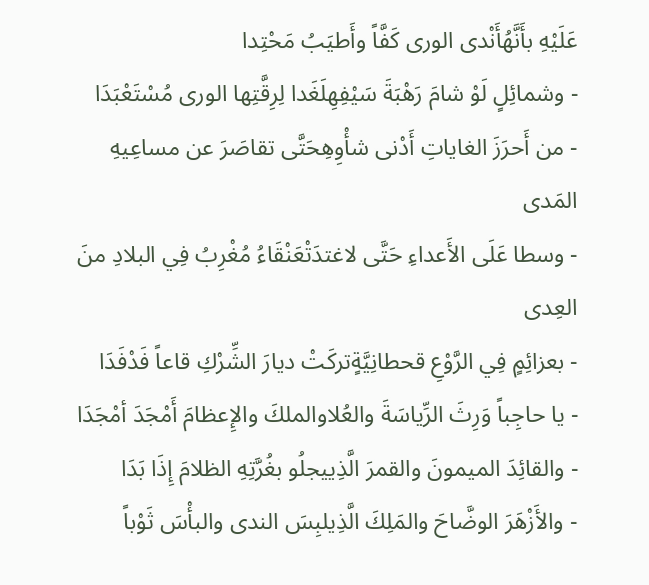عَلَيْهِ بأَنَّهُأَنْدى الورى كَفَّاً وأَطيَبُ مَحْتِدا
- وشمائِلٍ لَوْ شامَ رَهْبَةَ سَيْفِهِلَغَدا لِرِقَّتِها الورى مُسْتَعْبَدَا
- من أَحرَزَ الغاياتِ أَدْنى شأْوِهِحَتَّى تقاصَرَ عن مساعِيهِ المَدى
- وسطا عَلَى الأَعداءِ حَتَّى لاغتدَتْعَنْقَاءُ مُغْرِبُ فِي البلادِ منَ العِدى
- بعزائِمٍ فِي الرَّوْعِ قحطانِيَّةٍتركَتْ ديارَ الشِّرْكِ قاعاً فَدْفَدَا
- يا حاجِباً وَرِثَ الرِّياسَةَ والعُلاوالملكَ والإِعظامَ أَمْجَدَ أمْجَدَا
- والقائِدَ الميمونَ والقمرَ الَّذِييجلُو بغُرَّتِهِ الظلامَ إِذَا بَدَا
- والأَزْهَرَ الوضَّاحَ والمَلِكَ الَّذِيلبِسَ الندى والبأْسَ ثَوْباً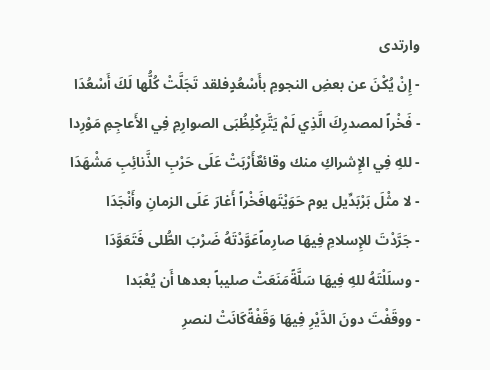وارتدى
- إِنْ يُكْنَ عن بعضِ النجومِ بأَسْعُدٍفلقد تَجَلَّتْ كُلُّها لَكَ أَسْعُدَا
- فَخْراً لمصدرِكَ الَّذِي لَمْ يَتَّرِكْلِظُبَى الصوارِمِ فِي الأَعاجِمِ مَوْرِدا
- للهِ فِي الإِشراكِ منك وقائعٌأَرْبَتْ عَلَى حَرْبِ الذَّنائِبِ مَشْهَدَا
- لا مثْلَ بَرْبَدِّيل يوم حَوَيْتَهافَخْراً أَغارَ عَلَى الزمانِ وأَنْجَدَا
- جَرَّدْتَ للإِسلامِ فِيهَا صارِماًعَوَّدْتَهُ ضَرْبَ الطُّلى فَتَعَوَّدَا
- وسلَلْتَهُ للهِ فِيهَا سَلَّةًمَنَعَتْ صليباً بعدها أَن يُعْبَدا
- ووقَفْتَ دونَ الدَّيْرِ فِيهَا وَقَفْةًكَانَتْ لنصرِ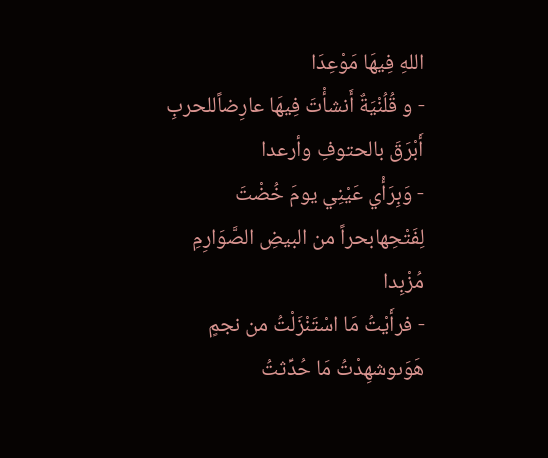اللهِ فِيهَا مَوْعِدَا
- و قُلُنْيَةٌ أَنشأْتَ فِيهَا عارِضاًللحربِ أَبْرَقَ بالحتوفِ وأرعدا
- وَبِرَأْي عَيْنِي يومَ خُضْتَ لِفَتْحِهابحراً من البيضِ الصَّوَارِمِ مُزْبِدا
- فرأَيْتُ مَا اسْتَنْزَلْتُ من نجمٍ هَوَىوشهِدْتُ مَا حُدِّثتُ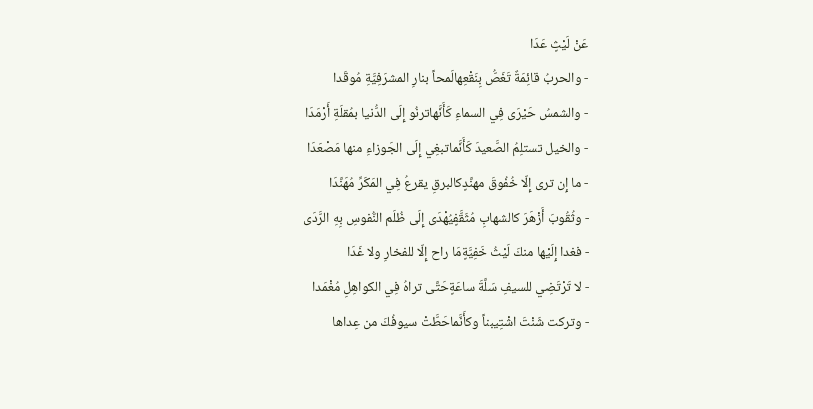عَنْ لَيْثٍ عَدَا
- والحربُ قائِمَةٌ تَغَصُّ بِنَقْعِهالَمحاً بنارِ المشرَفِيَّةِ مُوقَدا
- والشمسُ حَيْرَى فِي السماءِ كَأَنَّهاترنُو إِلَى الدُّنيا بمُقلَةِ أَرْمَدَا
- والخيل تستلِمُ الصَّعيدَ كَأَنَّماتبغِي إِلَى الجَوزاءِ منها مَصْعَدَا
- ما إِن ترى إِلّا خُفُوقَ مهنَّدٍكالبرقِ يقرعُ فِي المَكَرِّ مُهَنَّدَا
- وثُقُوبَ أَزْهَرَ كالشهابِ مُثَقَّفٍيُهْدَى إِلَى ظُلَم النُّفوسِ بِهِ الرَّدَى
- فغدا إِلَيْها منكَ لَيْثُ خَفِيَّةٍمَا راح إِلّا للفخارِ ولا غَدَا
- لا تَرْتَضِي للسيفِ سَلَّةَ ساعَةٍحَتَّى تراهُ فِي الكواهِلِ مُغْمَدا
- وتركت شَنْتَ اشْتِيبناً وكأَنَّماحَطَّتْ سيوفُكَ من عِداها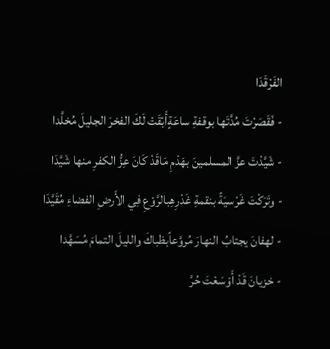الفَرْقَدَا
- فَقَصَرْتَ مُدَّتَها بوقفةِ ساعَةٍأَبْقَتْ لَكَ الفخرَ الجليلَ مُخلَّدا
- شَيَّدْتَ عزَّ المسلمينَ بهَدْمِ مَاقَدْ كَانَ عِزُّ الكفرِ منها شَيَّدَا
- وتَرَكْتَ غَرْسيَةً بنقمةِ غَدْرِهِبالرَّوْعِ فِي الأَرضِ الفضاءِ مُقَيَّدَا
- لهفانَ يجتابُ النهارَ مُروَّعاًبظباكَ والليلَ التمامَ مُسَهَّدا
- خزيانَ قَدْ أَوْسَعْتَ حُرَّ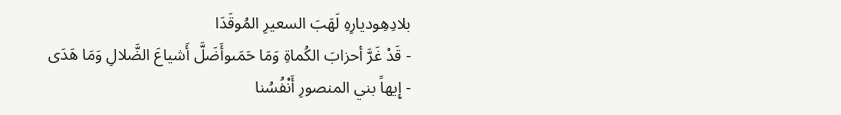بلادِهِوديارِهِ لَهَبَ السعيرِ المُوقَدَا
- قَدْ غَرَّ أحزابَ الكُماةِ وَمَا حَمَىوأَضَلَّ أَشياعَ الضَّلالِ وَمَا هَدَى
- إِيهاً بني المنصورِ أَنْفُسُنا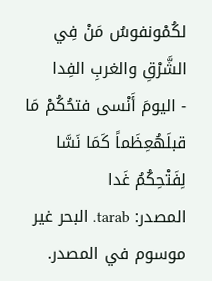لكُمْونفوسُ مَنْ فِي الشَّرْقِ والغربِ الفِدا
- اليومَ أَنْسى فتحُكُمْ مَا قبلَهُعِظَماً كَمَا نَسَّا لِفَتْحِكُمُ غَدا
المصدر: tarab. البحر غير موسوم في المصدر.